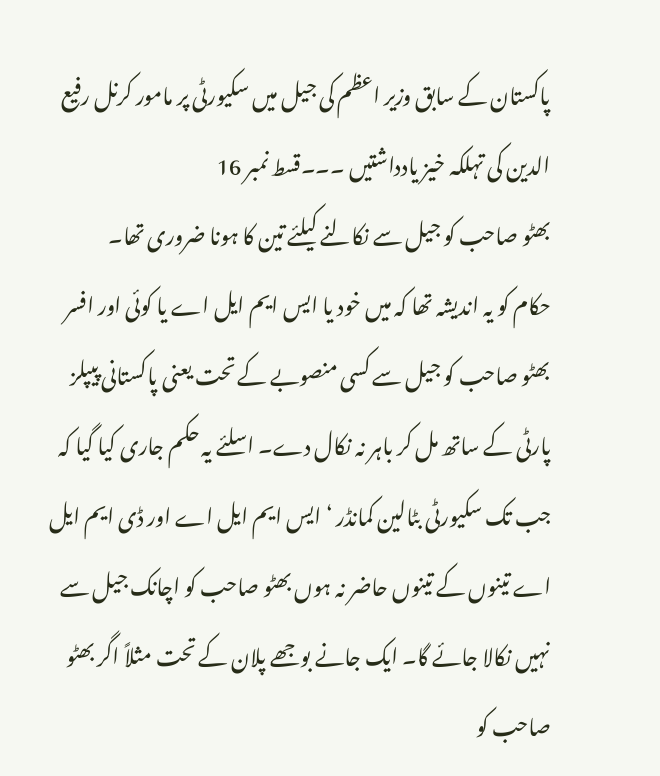پاکستان کے سابق وزیر اعظم کی جیل میں سکیورٹی پر مامور کرنل رفیع الدین کی تہلکہ خیز یادداشتیں ۔۔۔قسط نمبر 16
بھٹو صاحب کو جیل سے نکالنے کیلئے تین کا ہونا ضروری تھا۔
حکام کو یہ اندیشہ تھا کہ میں خود یا ایس ایم ایل اے یا کوئی اور افسر بھٹو صاحب کو جیل سے کسی منصوبے کے تحت یعنی پاکستانی پیپلز پارٹی کے ساتھ مل کر باہر نہ نکال دے۔ اسلئے یہ حکم جاری کیا گیا کہ جب تک سکیورٹی بٹالین کمانڈر ‘ ایس ایم ایل اے اور ڈی ایم ایل اے تینوں کے تینوں حاضر نہ ہوں بھٹو صاحب کو اچانک جیل سے نہیں نکالا جائے گا۔ ایک جانے بوجھے پلان کے تحت مثلاً اگر بھٹو صاحب کو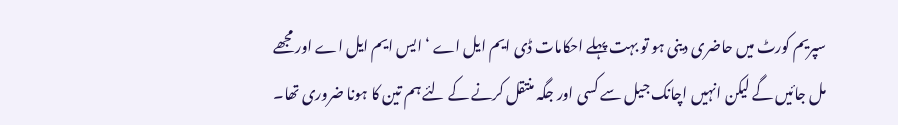سپریم کورٹ میں حاضری دینی ہو تو بہت پہلے احکامات ڈی ایم ایل اے ‘ ایس ایم ایل اے اور مجھے مل جائیں گے لیکن انہیں اچانک جیل سے کسی اور جگہ منتقل کرنے کے لئے ہم تین کا ہونا ضروری تھا۔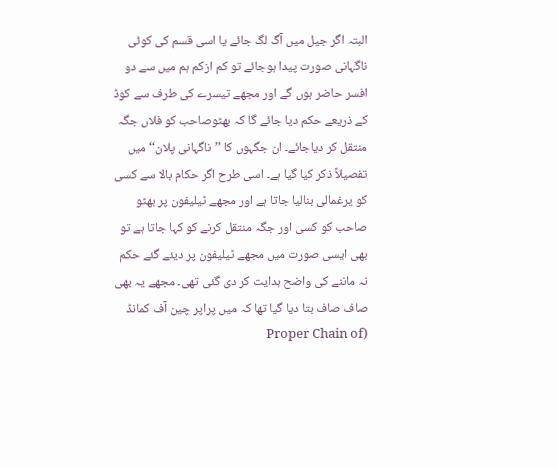البتہ اگر جیل میں آگ لگ جائے یا اسی قسم کی کوئی ناگہانی صورت پیدا ہوجائے تو کم ازکم ہم میں سے دو افسر حاضر ہوں گے اور مجھے تیسرے کی طرف سے کوڈ کے ذریعے حکم دیا جائے گا کہ بھٹوصاحب کو فلاں جگہ منتقل کر دیاجائے۔ ان جگہوں کا ’’ناگہانی پلان‘‘ میں تفصیلاً ذکر کیا گیا ہے۔ اسی طرح اگر حکام بالا سے کسی کو یرغمالی بنالیا جاتا ہے اور مجھے ٹیلیفون پر بھٹو صاحب کو کسی اور جگہ منتقل کرنے کو کہا جاتا ہے تو بھی ایسی صورت میں مجھے ٹیلیفون پر دیئے گئے حکم نہ ماننے کی واضح ہدایت کر دی گئی تھی۔ مجھے یہ بھی صاف صاف بتا دیا گیا تھا کہ میں پراپر چین آف کمانڈ (Proper Chain of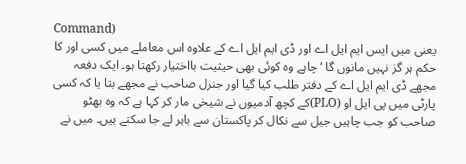Command)
یعنی میں ایس ایم ایل اے اور ڈی ایم ایل اے کے علاوہ اس معاملے میں کسی اور کا حکم ہر گز نہیں مانوں گا ‘ چاہے وہ کوئی بھی حیثیت بااختیار رکھتا ہو۔ ایک دفعہ مجھے ڈی ایم ایل اے کے دفتر طلب کیا گیا اور جنرل صاحب نے مجھے بتا یا کہ کسی پارٹی میں پی ایل او (PLO)کے کچھ آدمیوں نے شیخی مار کر کہا ہے کہ وہ بھٹو صاحب کو جب چاہیں جیل سے نکال کر پاکستان سے باہر لے جا سکتے ہیں۔ میں نے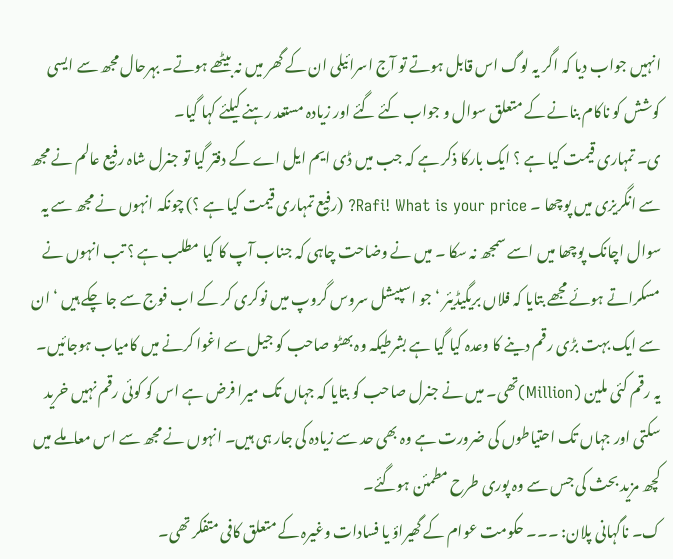انہیں جواب دیا کہ اگر یہ لوگ اس قابل ہوتے تو آج اسرائیلی ان کے گھر میں نہ بیٹھے ہوتے۔ بہرحال مجھ سے ایسی کوشش کو ناکام بنانے کے متعلق سوال و جواب کئے گئے اور زیادہ مستعد رہنے کیلئے کہا گیا۔
ی۔ تمہاری قیمت کیا ہے ؟ ایک بارکا ذکر ہے کہ جب میں ڈی ایم ایل اے کے دفتر گیا تو جنرل شاہ رفیع عالم نے مجھ سے انگریزی میں پوچھا ۔ Rafi! What is your price? (رفیع تمہاری قیمت کیا ہے ؟) چونکہ انہوں نے مجھ سے یہ سوال اچانک پوچھا میں اسے سمجھ نہ سکا ۔ میں نے وضاحت چاہی کہ جناب آپ کا کیا مطلب ہے ؟ تب انہوں نے مسکراتے ہوئے مجھے بتایا کہ فلاں بریگیڈیئر ‘ جو اسپیشل سروس گروپ میں نوکری کر کے اب فوج سے جا چکے ہیں ‘ ان سے ایک بہت بڑی رقم دینے کا وعدہ کیا گیا ہے بشرطیکہ وہ بھٹو صاحب کو جیل سے اغوا کرنے میں کامیاب ہوجائیں۔ یہ رقم کئی ملین (Million)تھی۔ میں نے جنرل صاحب کو بتایا کہ جہاں تک میرا فرض ہے اس کو کوئی رقم نہیں خرید سکتی اور جہاں تک احتیاطوں کی ضرورت ہے وہ بھی حد سے زیادہ کی جار ہی ہیں۔ انہوں نے مجھ سے اس معاملے میں کچھ مزید بحث کی جس سے وہ پوری طرح مطمئن ہوگئے۔
ک۔ ناگہانی پلان: ۔۔۔ حکومت عوام کے گھیراؤ یا فسادات وغیرہ کے متعلق کافی متفکر تھی۔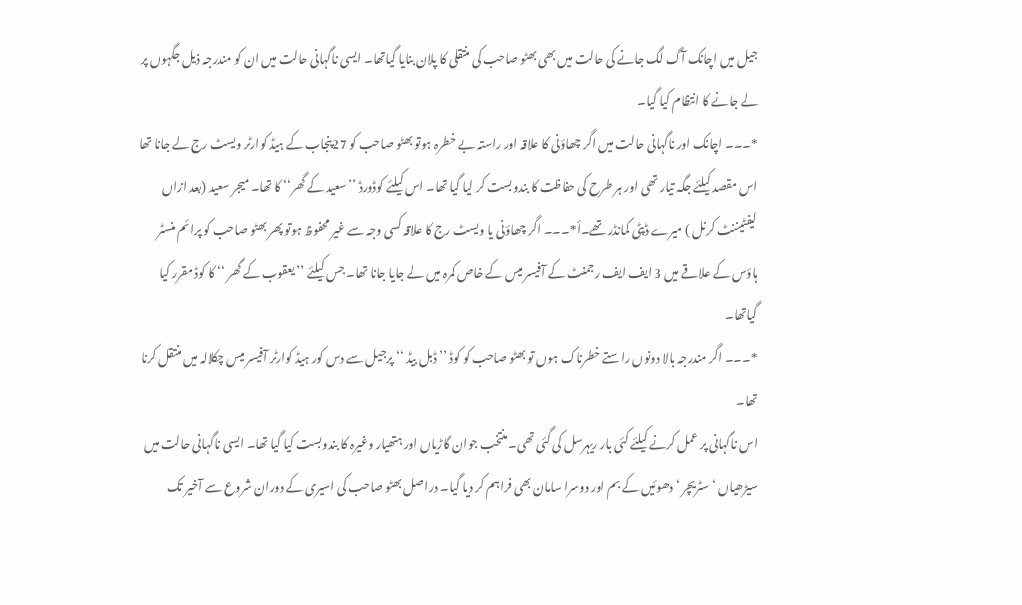جیل میں اچانک آگ لگ جانے کی حالت میں بھی بھٹو صاحب کی منتقلی کا پلان بنایا گیاتھا۔ ایسی ناگہانی حالت میں ان کو مندرجہ ذیل جگہوں پر لے جانے کا انتظام کیا گیا۔
*۔۔۔ اچانک اور ناگہانی حالت میں اگر چھاؤنی کا علاقہ اور راستہ بے خطرہ ہوتو بھٹو صاحب کو 27پنجاب کے ہیڈ کوارٹر ویسٹ رج لے جانا تھا اس مقصد کیلئے جگہ تیار تھی اور ہر طرح کی حفاظت کا بندوبست کر لیا گیا تھا۔ اس کیلئے کوڈورڈ ’’سعید کے گھر‘‘ کا تھا۔ میجر سعید (بعد ازاں لیفٹیننٹ کرنل ) میرے ڈپٹی کمانڈر تھے۔أ*۔۔۔ اگر چھاؤنی یا ویسٹ رج کا علاقہ کسی وجہ سے غیر محفوظ ہوتو پھر بھٹو صاحب کو پرائم منسٹر ہاؤس کے علاقے میں 3 ایف ایف رجمنٹ کے آفیسر میس کے خاص کمرہ میں لے جایا جانا تھا۔ جس کیلئے ’’یعقوب کے گھر ‘‘ کا کوڈ مقرر کیا گیاتھا۔
*۔۔۔ اگر مندرجہ بالا دونوں راستے خطرناک ہوں تو بھٹو صاحب کو کوڈ ’’ڈبل بیڈ ‘‘ پرجیل سے دس کور ہیڈ کوارٹر آفیسر میس چکلالہ میں منتقل کرنا تھا۔
اس ناگہانی پر عمل کرنے کیلئے کئی بار ریہرسل کی گئی تھی۔ منتخب جوان گاڑیاں اور ہتھیار وغیرہ کا بندوبست کیا گیا تھا۔ ایسی ناگہانی حالت میں سیڑھیاں ‘ سٹریچر ‘ دھوئیں کے بم اور دوسرا سامان بھی فراہم کر دیا گیا۔ دراصل بھٹو صاحب کی اسیری کے دوران شروع سے آخیر تک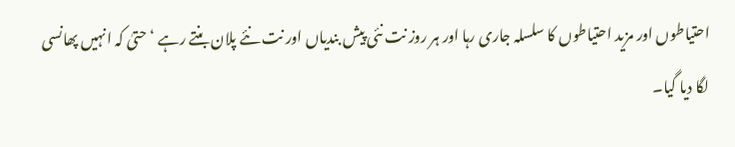احتیاطوں اور مزید احتیاطوں کا سلسلہ جاری رہا اور ہر روز نت نئی پیش بندیاں اور نت نئے پلان بنتے رہے ‘ حتیٰ کہ انہیں پھانسی لگا دیا گیا۔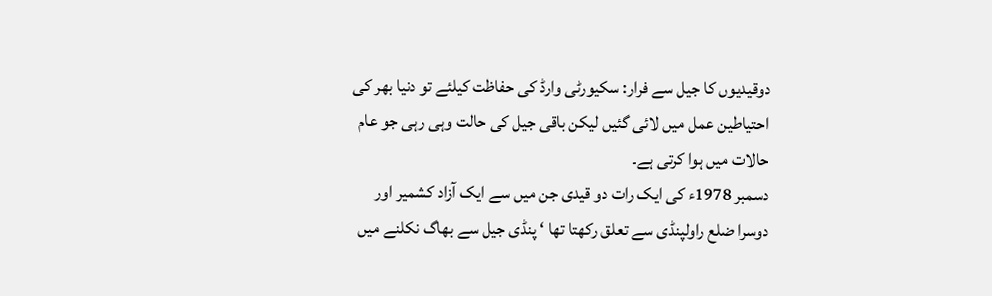دوقیدیوں کا جیل سے فرار: سکیورٹی وارڈ کی حفاظت کیلئے تو دنیا بھر کی احتیاطین عمل میں لائی گئیں لیکن باقی جیل کی حالت وہی رہی جو عام حالات میں ہوا کرتی ہے۔
دسمبر 1978ء کی ایک رات دو قیدی جن میں سے ایک آزاد کشمیر اور دوسرا ضلع راولپنڈی سے تعلق رکھتا تھا ‘ پنڈی جیل سے بھاگ نکلنے میں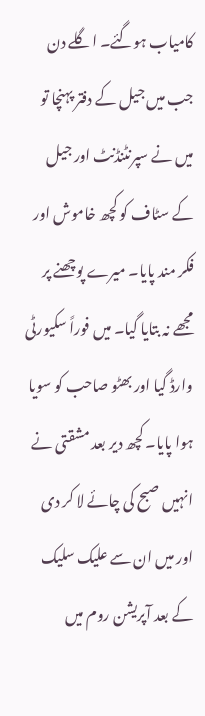کامیاب ہوگئے۔ اگلے دن جب میں جیل کے دفتر پہنچا تو میں نے سپرنٹنڈنٹ اور جیل کے سٹاف کو کچھ خاموش اور فکر مند پایا۔ میرے پوچھنے پر مجھے نہ بتایا گیا۔ میں فوراً سکیورٹی وارڈ گیا اور بھٹو صاحب کو سویا ہوا پایا۔ کچھ دیر بعد مشقتی نے انہیں صبح کی چائے لا کر دی اور میں ان سے علیک سلیک کے بعد آپریشن روم میں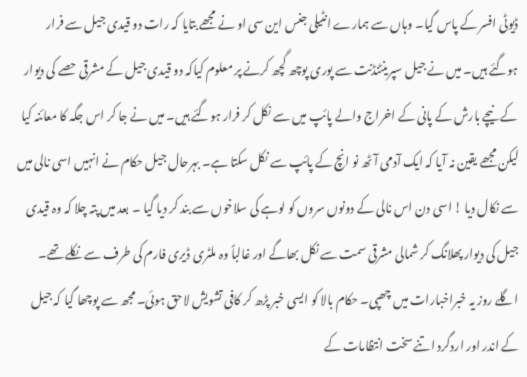ڈیوٹی افسر کے پاس گیا۔ وہاں سے ہمارے انٹیلی جنس این سی او نے مجھے بتایا کہ رات دو قیدی جیل سے فرار ہوگئے ہیں۔ میں نے جیل سپرینٹنڈنت سے پوری پوچھ گچھ کرنے پر معلوم کیاکہ دو قیدی جیل کے مشرقی حصے کی دیوار کے نیچے بارش کے پانی کے اخراج والے پائپ میں سے نکل کر فرار ہوگئے ہیں۔ میں نے جا کر اس جگہ کا معائنہ کیا لیکن مجھے یقین نہ آیا کہ ایک آدمی آٹھ نو انچ کے پائپ سے نکل سکتا ہے۔ بہرحال جیل حکام نے انہیں اسی نالی میں سے نکال دیا ! اسی دن اس نالی کے دونوں سروں کو لوہے کی سلاخوں سے بند کر دیا گیا ۔ بعد میں پتہ چلا کہ وہ قیدی جیل کی دیوار پھلانگ کر شمالی مشرقی سمت سے نکل بھاگے اور غالباً وہ ملٹری ڈیری فارم کی طرف سے نکلے تھے۔
اگلے روز یہ خبراخبارات میں چھپی۔ حکام بالا کو ایسی خبر پڑھ کر کافی تشویش لاحق ہوئی۔ مجھ سے پوچھا گیا کہ جیل کے اندر اور اردگرد اتنے سخت انتظامات کے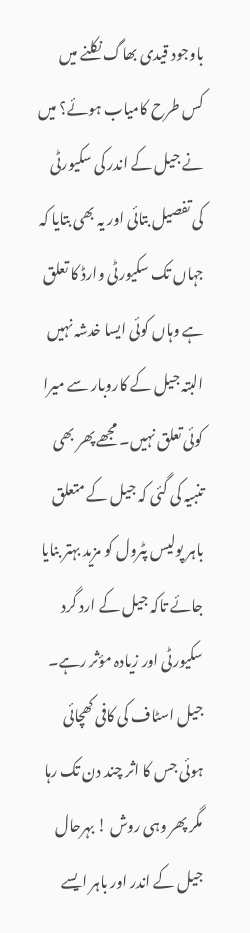باوجود قیدی بھاگ نکلنے میں کس طرح کامیاب ہوئے؟ میں نے جیل کے اندر کی سکیورٹی کی تفصیل بتائی اور یہ بھی بتایا کہ جہاں تک سکیورٹی وارڈ کا تعلق ہے وہاں کوئی ایسا خدشہ نہیں البتہ جیل کے کاروبار سے میرا کوئی تعلق نہیں۔ مجھے پھر بھی تنبیہ کی گئی کہ جیل کے متعلق باہر پولیس پٹرول کو مزید بہتر بنایا جائے تاکہ جیل کے ارد گرد سکیورٹی اور زیادہ مؤثر رہے۔
جیل اسٹاف کی کافی کھچائی ہوئی جس کا اثر چند دن تک رہا مگر پھر وہی روش ! بہرحال جیل کے اندر اور باہر ایسے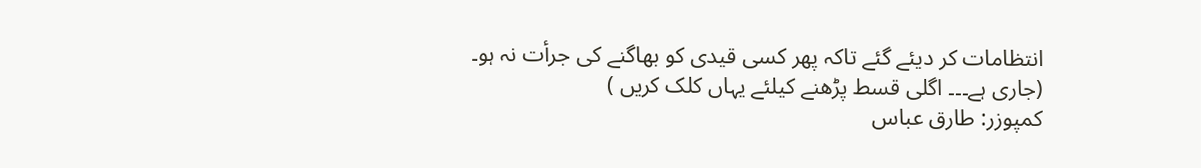انتظامات کر دیئے گئے تاکہ پھر کسی قیدی کو بھاگنے کی جرأت نہ ہو۔
(جاری ہے۔۔۔ اگلی قسط پڑھنے کیلئے یہاں کلک کریں )
کمپوزر: طارق عباس